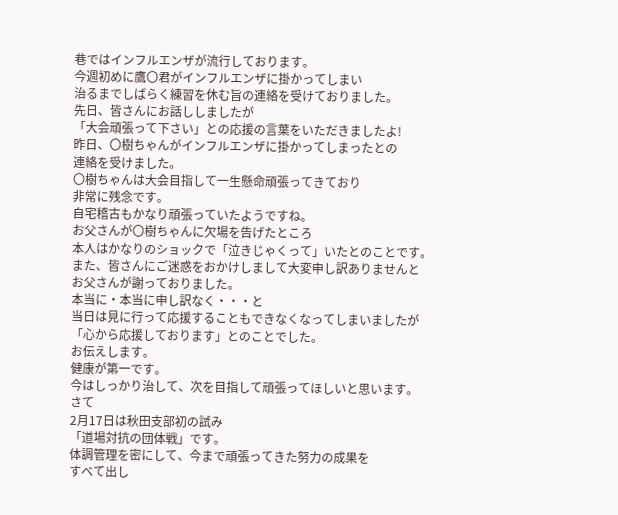巷ではインフルエンザが流行しております。
今週初めに鷹〇君がインフルエンザに掛かってしまい
治るまでしばらく練習を休む旨の連絡を受けておりました。
先日、皆さんにお話ししましたが
「大会頑張って下さい」との応援の言葉をいただきましたよ!
昨日、〇樹ちゃんがインフルエンザに掛かってしまったとの
連絡を受けました。
〇樹ちゃんは大会目指して一生懸命頑張ってきており
非常に残念です。
自宅稽古もかなり頑張っていたようですね。
お父さんが〇樹ちゃんに欠場を告げたところ
本人はかなりのショックで「泣きじゃくって」いたとのことです。
また、皆さんにご迷惑をおかけしまして大変申し訳ありませんと
お父さんが謝っておりました。
本当に・本当に申し訳なく・・・と
当日は見に行って応援することもできなくなってしまいましたが
「心から応援しております」とのことでした。
お伝えします。
健康が第一です。
今はしっかり治して、次を目指して頑張ってほしいと思います。
さて
2月17日は秋田支部初の試み
「道場対抗の団体戦」です。
体調管理を密にして、今まで頑張ってきた努力の成果を
すべて出し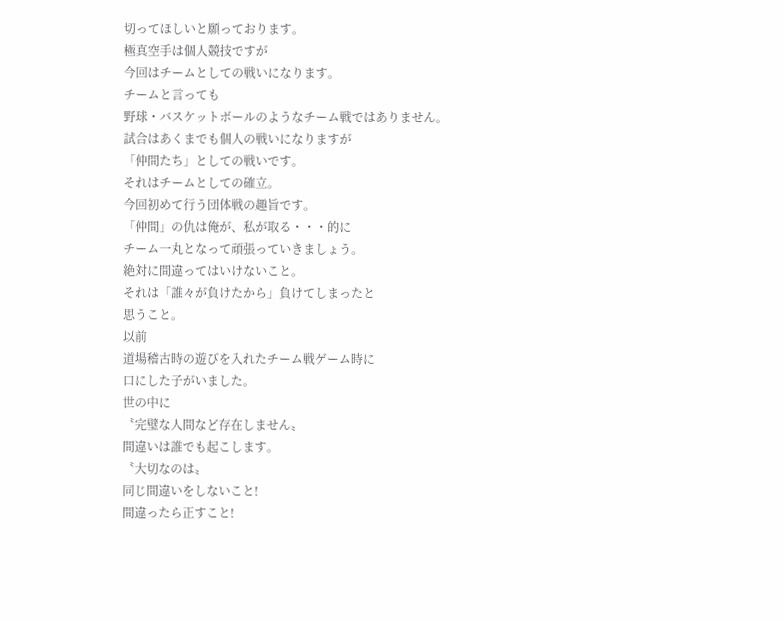切ってほしいと願っております。
極真空手は個人競技ですが
今回はチームとしての戦いになります。
チームと言っても
野球・バスケットボールのようなチーム戦ではありません。
試合はあくまでも個人の戦いになりますが
「仲間たち」としての戦いです。
それはチームとしての確立。
今回初めて行う団体戦の趣旨です。
「仲間」の仇は俺が、私が取る・・・的に
チーム一丸となって頑張っていきましょう。
絶対に間違ってはいけないこと。
それは「誰々が負けたから」負けてしまったと
思うこと。
以前
道場稽古時の遊びを入れたチーム戦ゲーム時に
口にした子がいました。
世の中に
〝完璧な人間など存在しません〟
間違いは誰でも起こします。
〝大切なのは〟
同じ間違いをしないこと!
間違ったら正すこと!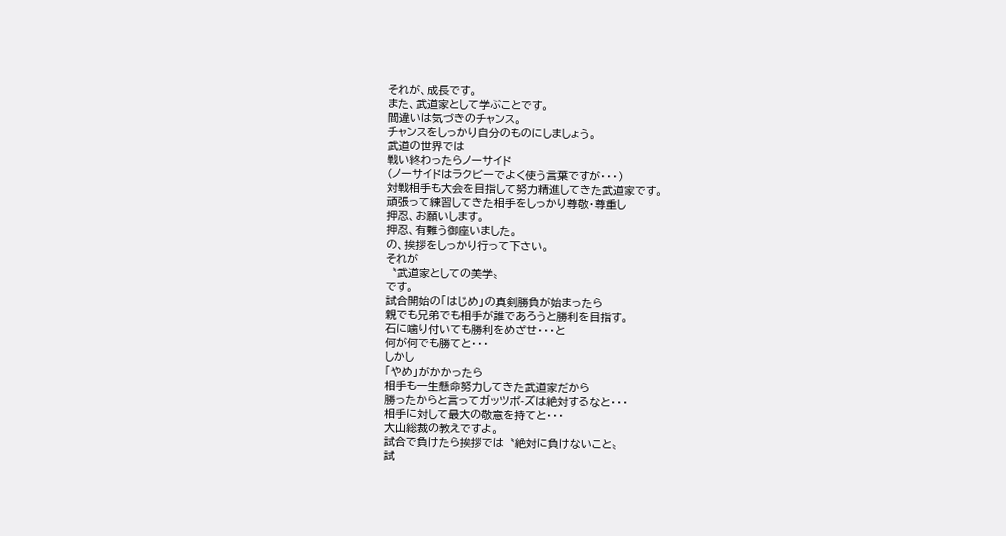それが、成長です。
また、武道家として学ぶことです。
間違いは気づきのチャンス。
チャンスをしっかり自分のものにしましょう。
武道の世界では
戦い終わったらノーサイド
(ノーサイドはラクビーでよく使う言葉ですが・・・)
対戦相手も大会を目指して努力精進してきた武道家です。
頑張って練習してきた相手をしっかり尊敬・尊重し
押忍、お願いします。
押忍、有難う御座いました。
の、挨拶をしっかり行って下さい。
それが
〝武道家としての美学〟
です。
試合開始の「はじめ」の真剣勝負が始まったら
親でも兄弟でも相手が誰であろうと勝利を目指す。
石に噛り付いても勝利をめざせ・・・と
何が何でも勝てと・・・
しかし
「やめ」がかかったら
相手も一生懸命努力してきた武道家だから
勝ったからと言ってガッツポ-ズは絶対するなと・・・
相手に対して最大の敬意を持てと・・・
大山総裁の教えですよ。
試合で負けたら挨拶では〝絶対に負けないこと〟
試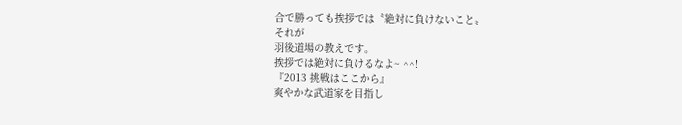合で勝っても挨拶では〝絶対に負けないこと〟
それが
羽後道場の教えです。
挨拶では絶対に負けるなよ~ ^^!
『2013 挑戦はここから』
爽やかな武道家を目指し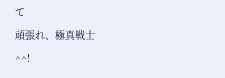て
頑張れ、極真戦士 ^^!